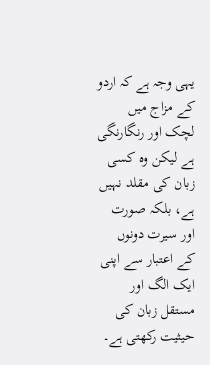یہی وجہ ہے کہ اردو کے مزاج میں لچک اور رنگارنگی ہے لیکن وہ کسی زبان کی مقلد نہیں ہے، بلکہ صورت اور سیرت دونوں کے اعتبار سے اپنی ایک الگ اور مستقل زبان کی حیثیت رکھتی ہے۔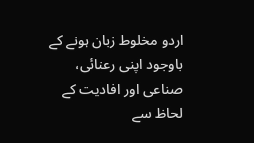اردو مخلوط زبان ہونے کے باوجود اپنی رعنائی، صناعی اور افادیت کے لحاظ سے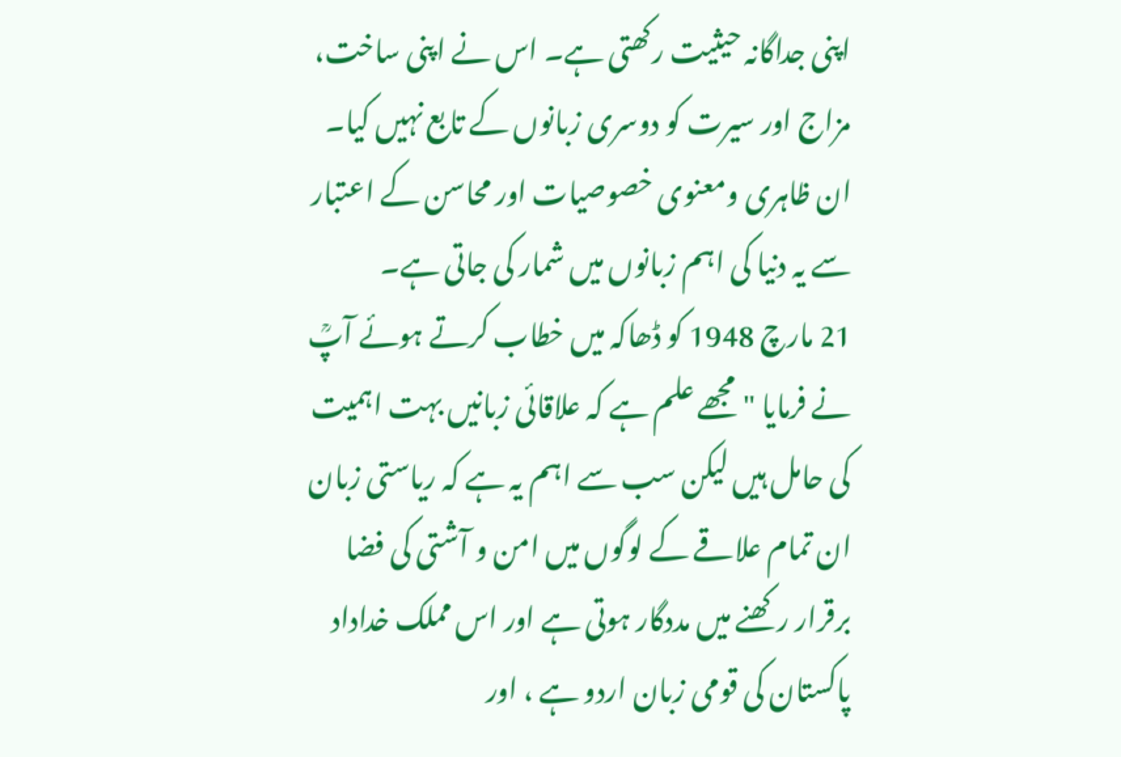اپنی جداگانہ حیثیت رکھتی ہے۔ اس نے اپنی ساخت، مزاج اور سیرت کو دوسری زبانوں کے تابع نہیں کیا۔ ان ظاہری ومعنوی خصوصیات اور محاسن کے اعتبار سے یہ دنیا کی اہم زبانوں میں شمار کی جاتی ہے۔
21 مارچ 1948 کو ڈھاکہ میں خطاب کرتے ہوئے آپؒ نے فرمایا "مجھے علم ہے کہ علاقائی زبانیں بہت اہمیت کی حامل ہیں لیکن سب سے اہم یہ ہے کہ ریاستی زبان ان تمام علاقے کے لوگوں میں امن و آشتی کی فضا برقرار رکھنے میں مددگار ہوتی ہے اور اس مملک خداداد پاکستان کی قومی زبان اردو ہے ، اور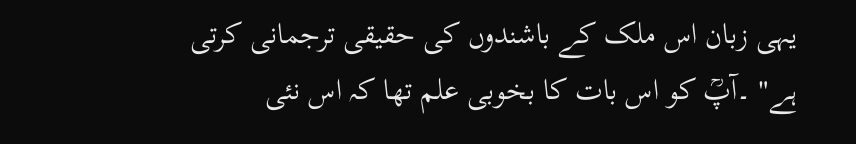یہی زبان اس ملک کے باشندوں کی حقیقی ترجمانی کرتی ہے" ۔آپؒ کو اس بات کا بخوبی علم تھا کہ اس نئی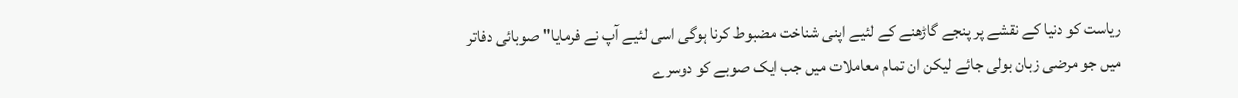ریاست کو دنیا کے نقشے پر پنجے گاڑھنے کے لئیے اپنی شناخت مضبوط کرنا ہوگی اسی لئیے آپ نے فرمایا" صوبائی دفاتر میں جو مرضی زبان بولی جائے لیکن ان تمام معاملات میں جب ایک صوبے کو دوسرے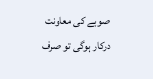صوبے کی معاونت درکار ہوگی تو صرف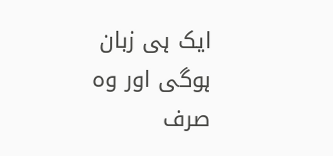ایک ہی زبان ہوگی اور وہ صرف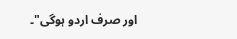اور صرف اردو ہوگی"۔